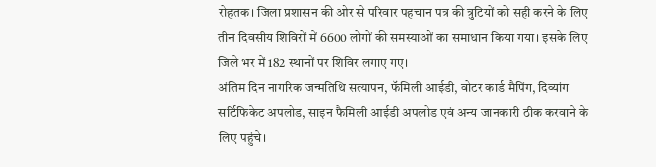रोहतक। जिला प्रशासन की ओर से परिवार पहचान पत्र की त्रुटियों को सही करने के लिए तीन दिवसीय शिविरों में 6600 लोगों की समस्याओं का समाधान किया गया। इसके लिए जिले भर में 182 स्थानों पर शिविर लगाए गए।
अंतिम दिन नागरिक जन्मतिथि सत्यापन, फॅमिली आईडी, वोटर कार्ड मैपिंग, दिव्यांग सर्टिफिकेट अपलोड, साइन फैमिली आईडी अपलोड एवं अन्य जानकारी ठीक करवाने के लिए पहुंचे।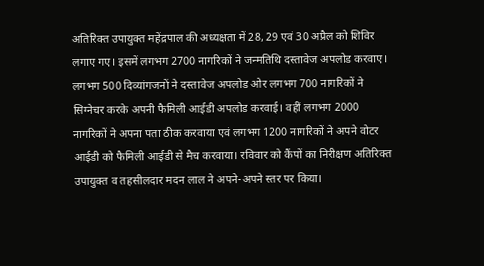अतिरिक्त उपायुक्त महेंद्रपाल की अध्यक्षता में 28, 29 एवं 30 अप्रैल को शिविर लगाए गए। इसमें लगभग 2700 नागरिकों ने जन्मतिथि दस्तावेज अपलोड करवाए। लगभग 500 दिव्यांगजनों ने दस्तावेज अपलोड ओर लगभग 700 नागरिकों ने सिग्नेचर करके अपनी फैमिली आईडी अपलोड करवाई। वहीं लगभग 2000 नागरिकों ने अपना पता ठीक करवाया एवं लगभग 1200 नागरिकों ने अपने वोटर आईडी को फैमिली आईडी से मैच करवाया। रविवार को कैंपों का निरीक्षण अतिरिक्त उपायुक्त व तहसीलदार मदन लाल ने अपने-अपने स्तर पर किया।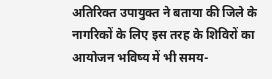अतिरिक्त उपायुक्त ने बताया की जिले के नागरिकों के लिए इस तरह के शिविरों का आयोजन भविष्य में भी समय-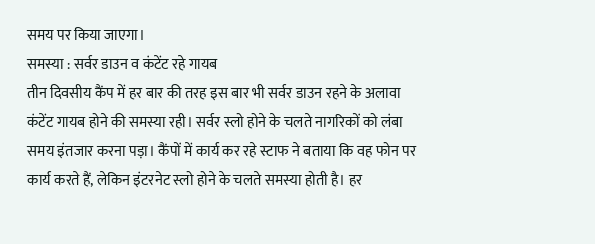समय पर किया जाएगा।
समस्या : सर्वर डाउन व कंटेंट रहे गायब
तीन दिवसीय कैंप में हर बार की तरह इस बार भी सर्वर डाउन रहने के अलावा कंटेंट गायब होने की समस्या रही। सर्वर स्लो होने के चलते नागरिकों को लंबा समय इंतजार करना पड़ा। कैंपों में कार्य कर रहे स्टाफ ने बताया कि वह फोन पर कार्य करते हैं, लेकिन इंटरनेट स्लो होने के चलते समस्या होती है। हर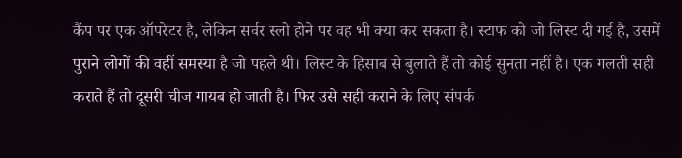कैंप पर एक ऑपरेटर है, लेकिन सर्वर स्लो होने पर वह भी क्या कर सकता है। स्टाफ को जो लिस्ट दी गई है, उसमें पुराने लोगों की वहीं समस्या है जो पहले थी। लिस्ट के हिसाब से बुलाते हैं तो कोई सुनता नहीं है। एक गलती सही कराते हैं तो दूसरी चीज गायब हो जाती है। फिर उसे सही कराने के लिए संपर्क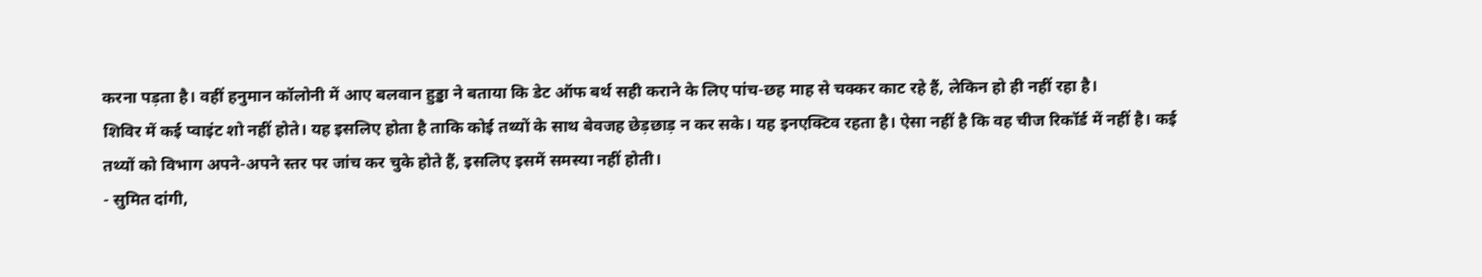करना पड़ता है। वहीं हनुमान कॉलोनी में आए बलवान हुड्डा ने बताया कि डेट ऑफ बर्थ सही कराने के लिए पांच-छह माह से चक्कर काट रहे हैं, लेकिन हो ही नहीं रहा है।
शिविर में कई प्वाइंट शो नहीं होते। यह इसलिए होता है ताकि कोई तथ्यों के साथ बेवजह छेड़छाड़ न कर सके। यह इनएक्टिव रहता है। ऐसा नहीं है कि वह चीज रिकॉर्ड में नहीं है। कई तथ्यों को विभाग अपने-अपने स्तर पर जांच कर चुके होते हैं, इसलिए इसमें समस्या नहीं होती।
- सुमित दांगी,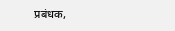प्रबंधक,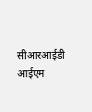सीआरआईडी आईएम